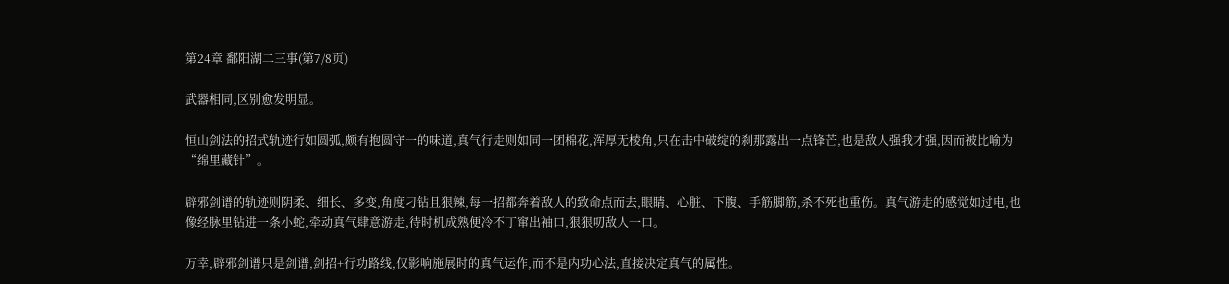第24章 鄱阳湖二三事(第7/8页)

武器相同,区别愈发明显。

恒山剑法的招式轨迹行如圆弧,颇有抱圆守一的味道,真气行走则如同一团棉花,浑厚无棱角,只在击中破绽的刹那露出一点锋芒,也是敌人强我才强,因而被比喻为“绵里藏针”。

辟邪剑谱的轨迹则阴柔、细长、多变,角度刁钻且狠辣,每一招都奔着敌人的致命点而去,眼睛、心脏、下腹、手筋脚筋,杀不死也重伤。真气游走的感觉如过电,也像经脉里钻进一条小蛇,牵动真气肆意游走,待时机成熟便冷不丁窜出袖口,狠狠叨敌人一口。

万幸,辟邪剑谱只是剑谱,剑招+行功路线,仅影响施展时的真气运作,而不是内功心法,直接决定真气的属性。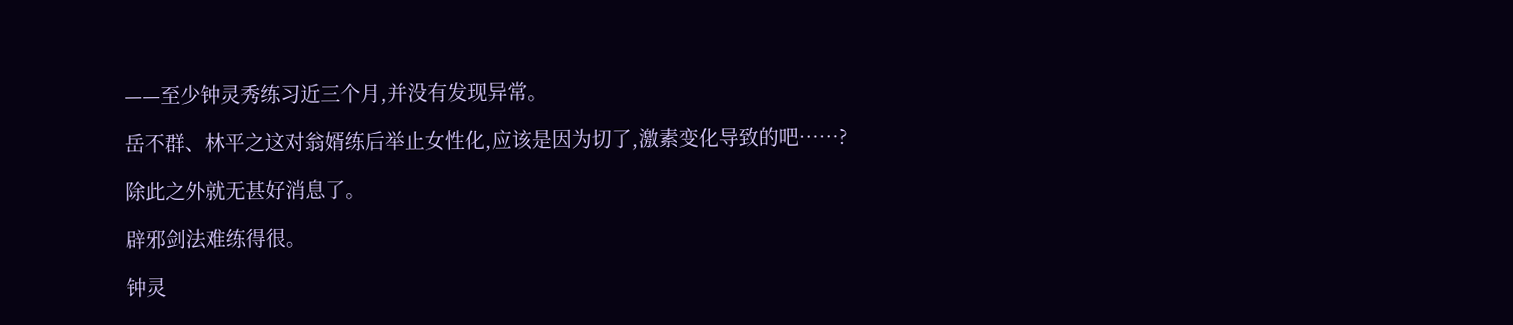——至少钟灵秀练习近三个月,并没有发现异常。

岳不群、林平之这对翁婿练后举止女性化,应该是因为切了,激素变化导致的吧……?

除此之外就无甚好消息了。

辟邪剑法难练得很。

钟灵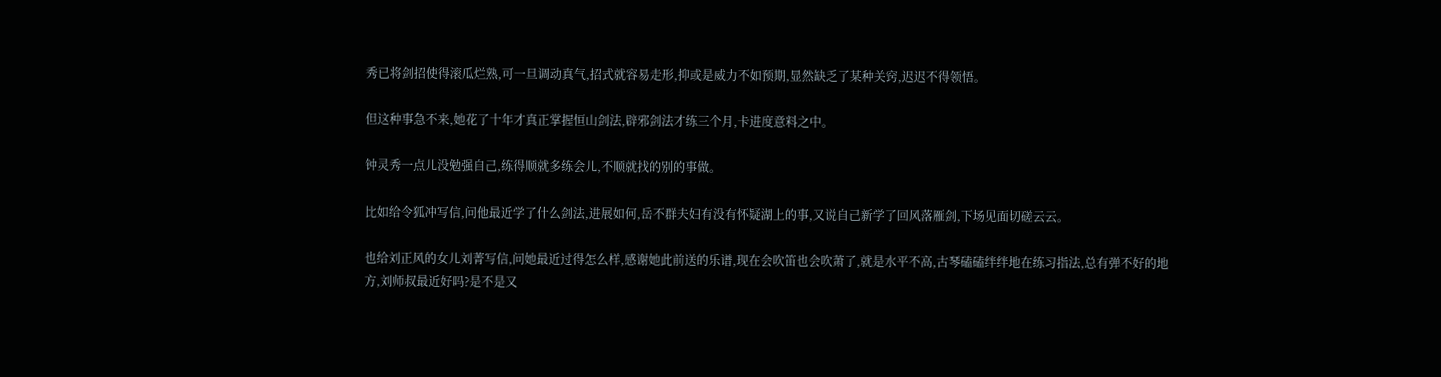秀已将剑招使得滚瓜烂熟,可一旦调动真气,招式就容易走形,抑或是威力不如预期,显然缺乏了某种关窍,迟迟不得领悟。

但这种事急不来,她花了十年才真正掌握恒山剑法,辟邪剑法才练三个月,卡进度意料之中。

钟灵秀一点儿没勉强自己,练得顺就多练会儿,不顺就找的别的事做。

比如给令狐冲写信,问他最近学了什么剑法,进展如何,岳不群夫妇有没有怀疑湖上的事,又说自己新学了回风落雁剑,下场见面切磋云云。

也给刘正风的女儿刘菁写信,问她最近过得怎么样,感谢她此前送的乐谱,现在会吹笛也会吹萧了,就是水平不高,古琴磕磕绊绊地在练习指法,总有弹不好的地方,刘师叔最近好吗?是不是又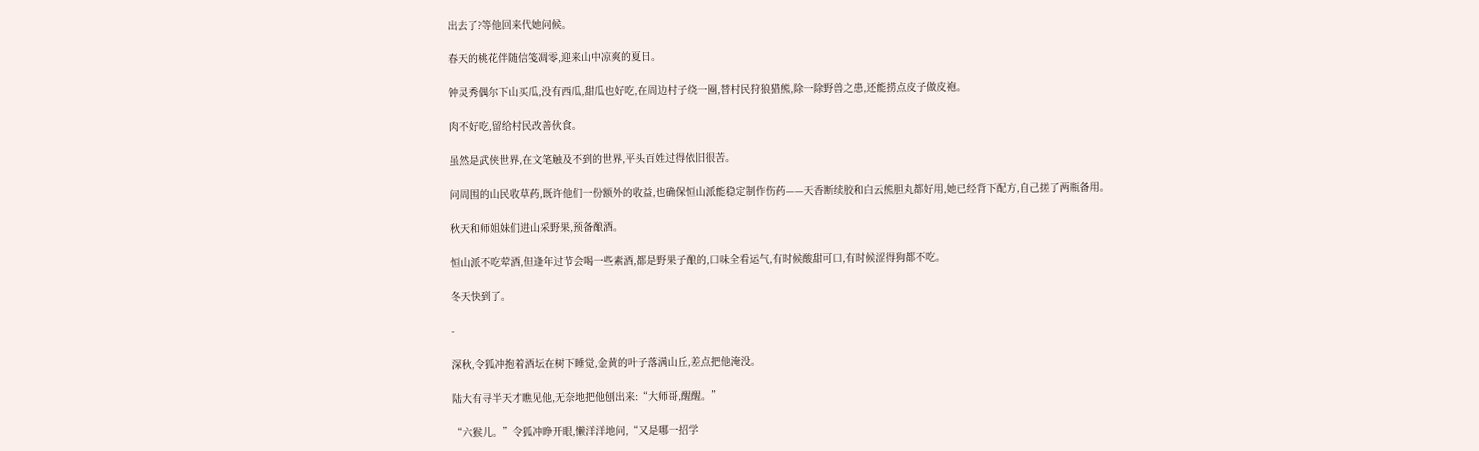出去了?等他回来代她问候。

春天的桃花伴随信笺凋零,迎来山中凉爽的夏日。

钟灵秀偶尔下山买瓜,没有西瓜,甜瓜也好吃,在周边村子绕一圈,替村民狩狼猎熊,除一除野兽之患,还能捞点皮子做皮袍。

肉不好吃,留给村民改善伙食。

虽然是武侠世界,在文笔触及不到的世界,平头百姓过得依旧很苦。

问周围的山民收草药,既许他们一份额外的收益,也确保恒山派能稳定制作伤药——天香断续胶和白云熊胆丸都好用,她已经背下配方,自己搓了两瓶备用。

秋天和师姐妹们进山采野果,预备酿酒。

恒山派不吃荤酒,但逢年过节会喝一些素酒,都是野果子酿的,口味全看运气,有时候酸甜可口,有时候涩得狗都不吃。

冬天快到了。

-

深秋,令狐冲抱着酒坛在树下睡觉,金黄的叶子落满山丘,差点把他淹没。

陆大有寻半天才瞧见他,无奈地把他刨出来:“大师哥,醒醒。”

“六猴儿。”令狐冲睁开眼,懒洋洋地问,“又是哪一招学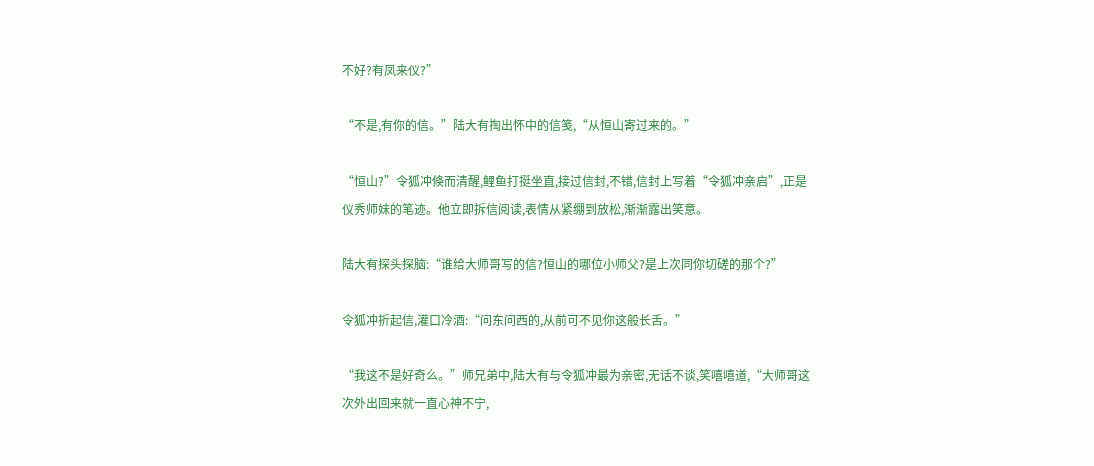不好?有凤来仪?”

“不是,有你的信。”陆大有掏出怀中的信笺,“从恒山寄过来的。”

“恒山?”令狐冲倏而清醒,鲤鱼打挺坐直,接过信封,不错,信封上写着“令狐冲亲启”,正是仪秀师妹的笔迹。他立即拆信阅读,表情从紧绷到放松,渐渐露出笑意。

陆大有探头探脑:“谁给大师哥写的信?恒山的哪位小师父?是上次同你切磋的那个?”

令狐冲折起信,灌口冷酒:“问东问西的,从前可不见你这般长舌。”

“我这不是好奇么。”师兄弟中,陆大有与令狐冲最为亲密,无话不谈,笑嘻嘻道,“大师哥这次外出回来就一直心神不宁,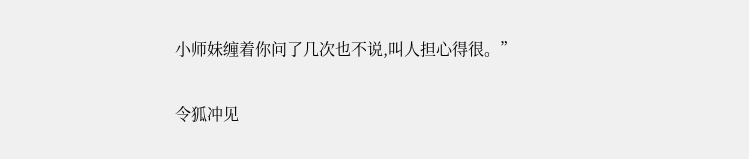小师妹缠着你问了几次也不说,叫人担心得很。”

令狐冲见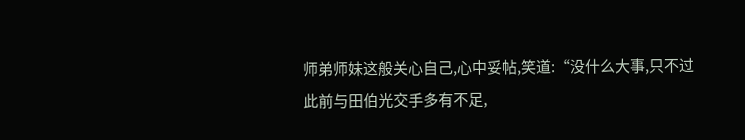师弟师妹这般关心自己,心中妥帖,笑道:“没什么大事,只不过此前与田伯光交手多有不足,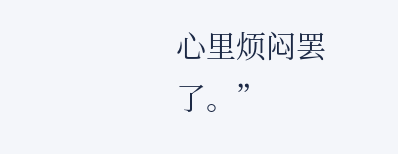心里烦闷罢了。”